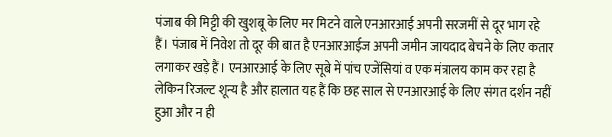पंजाब की मिट्टी की खुशबू के लिए मर मिटने वाले एनआरआई अपनी सरजमीं से दूर भाग रहे हैं। पंजाब में निवेश तो दूर की बात है एनआरआईज अपनी जमीन जायदाद बेचने के लिए कतार लगाकर खड़े हैं। एनआरआई के लिए सूबे में पांच एजेंसियां व एक मंत्रालय काम कर रहा है लेकिन रिजल्ट शून्य है और हालात यह हैं कि छह साल से एनआरआई के लिए संगत दर्शन नहीं हुआ और न ही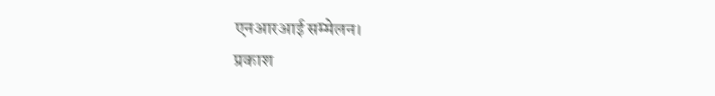एनआरआई सम्मेलन।
प्रकाश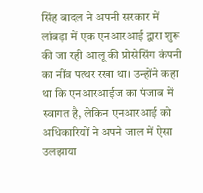सिंह बादल ने अपनी सरकार में लांबड़ा में एक एनआरआई द्वारा शुरू की जा रही आलू की प्रोसेसिंग कंपनी का नींव पत्थर रखा था। उन्होंने कहा था कि एनआरआईज का पंजाब में स्वागत है, लेकिन एनआरआई को अधिकारियों ने अपने जाल में ऐसा उलझाया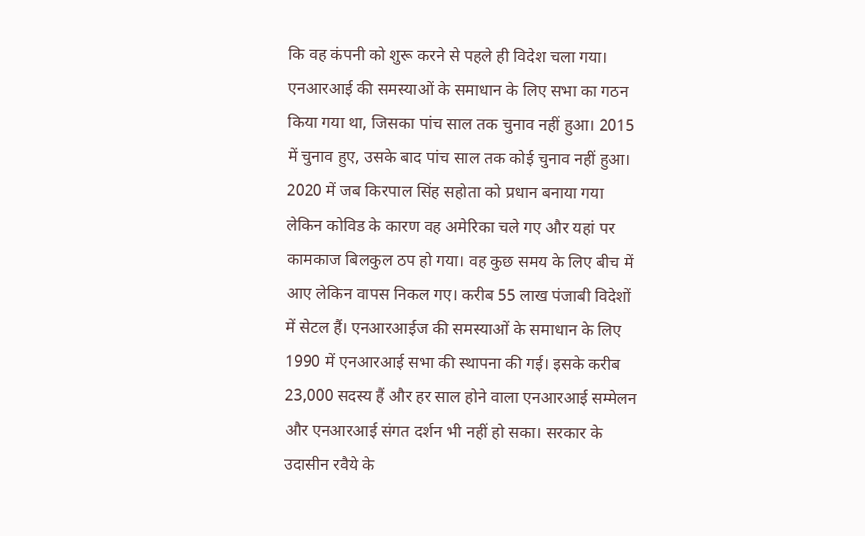कि वह कंपनी को शुरू करने से पहले ही विदेश चला गया।
एनआरआई की समस्याओं के समाधान के लिए सभा का गठन किया गया था, जिसका पांच साल तक चुनाव नहीं हुआ। 2015 में चुनाव हुए, उसके बाद पांच साल तक कोई चुनाव नहीं हुआ। 2020 में जब किरपाल सिंह सहोता को प्रधान बनाया गया लेकिन कोविड के कारण वह अमेरिका चले गए और यहां पर कामकाज बिलकुल ठप हो गया। वह कुछ समय के लिए बीच में आए लेकिन वापस निकल गए। करीब 55 लाख पंजाबी विदेशों में सेटल हैं। एनआरआईज की समस्याओं के समाधान के लिए 1990 में एनआरआई सभा की स्थापना की गई। इसके करीब 23,000 सदस्य हैं और हर साल होने वाला एनआरआई सम्मेलन और एनआरआई संगत दर्शन भी नहीं हो सका। सरकार के उदासीन रवैये के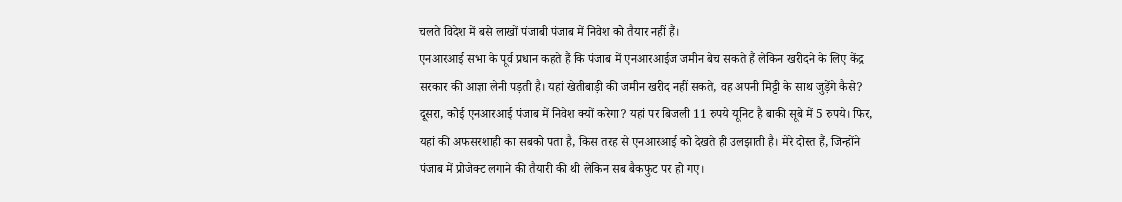चलते विदेश में बसे लाखों पंजाबी पंजाब में निवेश को तैयार नहीं हैं।
एनआरआई सभा के पूर्व प्रधान कहते हैं कि पंजाब में एनआरआईज जमीन बेच सकते हैं लेकिन खरीदने के लिए केंद्र सरकार की आज्ञा लेनी पड़ती है। यहां खेतीबाड़ी की जमीन खरीद नहीं सकते, वह अपनी मिट्टी के साथ जुड़ेंगे कैसे? दूसरा, कोई एनआरआई पंजाब में निवेश क्यों करेगा? यहां पर बिजली 11 रुपये यूनिट है बाकी सूबे में 5 रुपये। फिर, यहां की अफसरशाही का सबको पता है, किस तरह से एनआरआई को देखते ही उलझाती है। मेरे दोस्त हैं, जिन्होंने पंजाब में प्रोजेक्ट लगाने की तैयारी की थी लेकिन सब बैकफुट पर हो गए।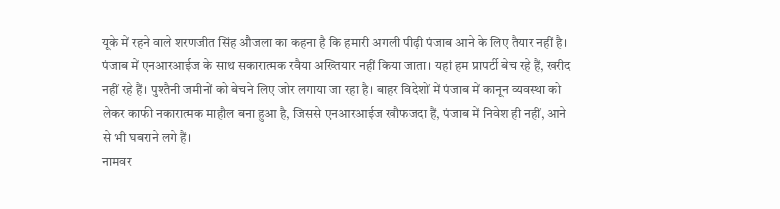यूके में रहने वाले शरणजीत सिंह औजला का कहना है कि हमारी अगली पीढ़ी पंजाब आने के लिए तैयार नहीं है। पंजाब में एनआरआईज के साथ सकारात्मक रवैया अख्तियार नहीं किया जाता। यहां हम प्रापर्टी बेच रहे हैं, खरीद नहीं रहे हैं। पुश्तैनी जमीनों को बेचने लिए जोर लगाया जा रहा है। बाहर विदेशों में पंजाब में कानून व्यवस्था को लेकर काफी नकारात्मक माहौल बना हुआ है, जिससे एनआरआईज खौफजदा हैं, पंजाब में निवेश ही नहीं, आने से भी घबराने लगे हैं।
नामवर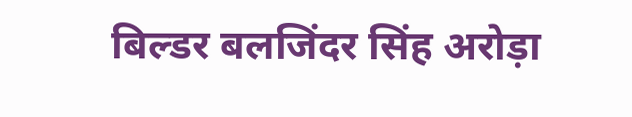बिल्डर बलजिंदर सिंह अरोड़ा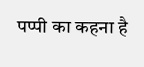पप्पी का कहना है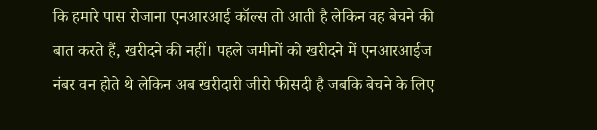कि हमारे पास रोजाना एनआरआई कॉल्स तो आती है लेकिन वह बेचने की बात करते हैं, खरीदने की नहीं। पहले जमीनों को खरीदने में एनआरआईज नंबर वन होते थे लेकिन अब खरीदारी जीरो फीसदी है जबकि बेचने के लिए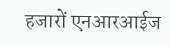हजारों एनआरआईज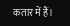कतार में हैं।